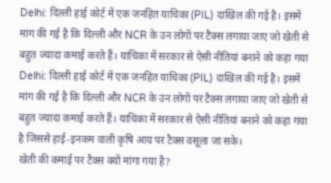Delhi: दिल्ली हाई कोर्ट में एक जनहित याचिका (PIL) दाखिल की गई है। इसमें मांग की गई है कि दिल्ली और NCR के उन लोगों पर टैक्स लगाया जाए जो खेती से बहुत ज्यादा कमाई करते हैं। याचिका में सरकार से ऐसी नीतियां बनाने को कहा गया
Delhi: दिल्ली हाई कोर्ट में एक जनहित याचिका (PIL) दाखिल की गई है। इसमें मांग की गई है कि दिल्ली और NCR के उन लोगों पर टैक्स लगाया जाए जो खेती से बहुत ज्यादा कमाई करते हैं। याचिका में सरकार से ऐसी नीतियां बनाने को कहा गया है जिससे हाई-इनकम वाली कृषि आय पर टैक्स वसूला जा सके।
खेती की कमाई पर टैक्स क्यों मांगा गया है?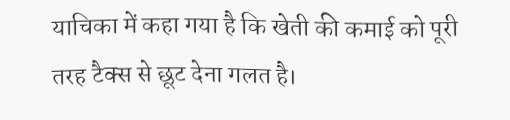याचिका में कहा गया है कि खेती की कमाई को पूरी तरह टैक्स से छूट देना गलत है।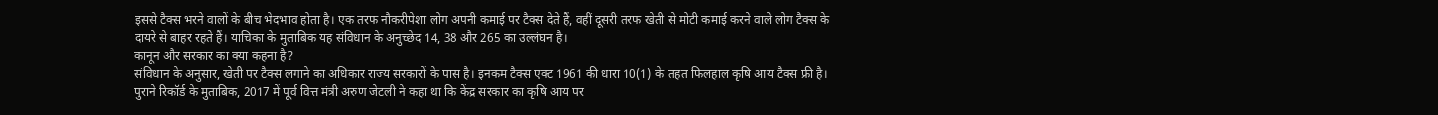इससे टैक्स भरने वालों के बीच भेदभाव होता है। एक तरफ नौकरीपेशा लोग अपनी कमाई पर टैक्स देते हैं, वहीं दूसरी तरफ खेती से मोटी कमाई करने वाले लोग टैक्स के दायरे से बाहर रहते हैं। याचिका के मुताबिक यह संविधान के अनुच्छेद 14, 38 और 265 का उल्लंघन है।
कानून और सरकार का क्या कहना है?
संविधान के अनुसार, खेती पर टैक्स लगाने का अधिकार राज्य सरकारों के पास है। इनकम टैक्स एक्ट 1961 की धारा 10(1) के तहत फिलहाल कृषि आय टैक्स फ्री है। पुराने रिकॉर्ड के मुताबिक, 2017 में पूर्व वित्त मंत्री अरुण जेटली ने कहा था कि केंद्र सरकार का कृषि आय पर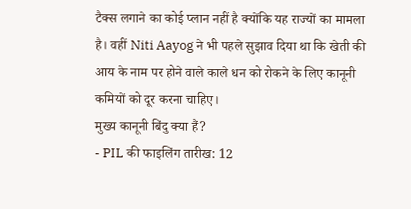टैक्स लगाने का कोई प्लान नहीं है क्योंकि यह राज्यों का मामला है। वहीं Niti Aayog ने भी पहले सुझाव दिया था कि खेती की आय के नाम पर होने वाले काले धन को रोकने के लिए कानूनी कमियों को दूर करना चाहिए।
मुख्य कानूनी बिंदु क्या हैं?
- PIL की फाइलिंग तारीख: 12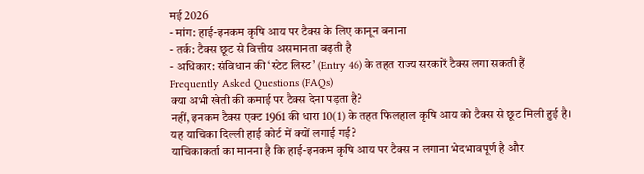मई 2026
- मांग: हाई-इनकम कृषि आय पर टैक्स के लिए कानून बनाना
- तर्क: टैक्स छूट से वित्तीय असमानता बढ़ती है
- अधिकार: संविधान की ‘स्टेट लिस्ट’ (Entry 46) के तहत राज्य सरकारें टैक्स लगा सकती हैं
Frequently Asked Questions (FAQs)
क्या अभी खेती की कमाई पर टैक्स देना पड़ता है?
नहीं, इनकम टैक्स एक्ट 1961 की धारा 10(1) के तहत फिलहाल कृषि आय को टैक्स से छूट मिली हुई है।
यह याचिका दिल्ली हाई कोर्ट में क्यों लगाई गई?
याचिकाकर्ता का मानना है कि हाई-इनकम कृषि आय पर टैक्स न लगाना भेदभावपूर्ण है और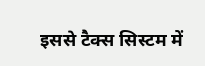इससे टैक्स सिस्टम में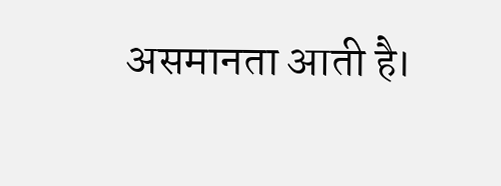असमानता आती है।